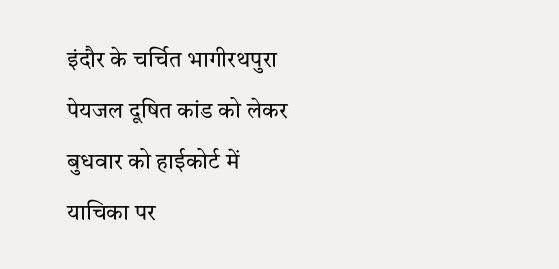इंदौर के चर्चित भागीरथपुरा पेयजल दूषित कांड को लेकर बुधवार को हाईकोर्ट में याचिका पर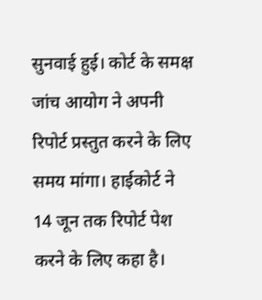सुनवाई हुई। कोर्ट के समक्ष जांच आयोग ने अपनी रिपोर्ट प्रस्तुत करने के लिए समय मांगा। हाईकोर्ट ने 14 जून तक रिपोर्ट पेश करने के लिए कहा है।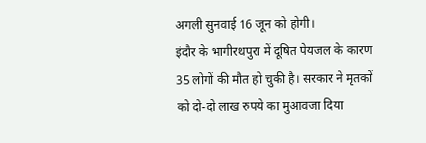अगली सुनवाई 16 जून को होगी।
इंदौर के भागीरथपुरा में दूषित पेयजल के कारण 35 लोगों की मौत हो चुकी है। सरकार ने मृतकों को दो-दो लाख रुपये का मुआवजा दिया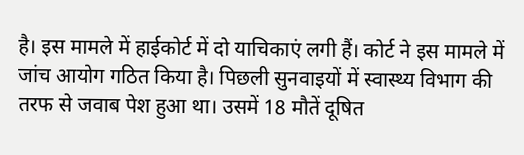है। इस मामले में हाईकोर्ट में दो याचिकाएं लगी हैं। कोर्ट ने इस मामले में जांच आयोग गठित किया है। पिछली सुनवाइयों में स्वास्थ्य विभाग की तरफ से जवाब पेश हुआ था। उसमें 18 मौतें दूषित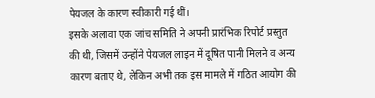पेयजल के कारण स्वीकारी गई थीं।
इसके अलावा एक जांच समिति ने अपनी प्रारंभिक रिपोर्ट प्रस्तुत की थी, जिसमें उन्होंने पेयजल लाइन में दूषित पानी मिलने व अन्य कारण बताए थे, लेकिन अभी तक इस मामले में गठित आयोग की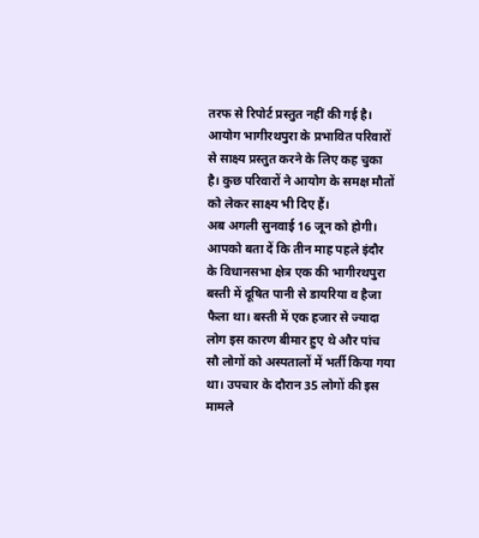तरफ से रिपोर्ट प्रस्तुत नहीं की गई है। आयोग भागीरथपुरा के प्रभावित परिवारों से साक्ष्य प्रस्तुत करने के लिए कह चुका है। कुछ परिवारों ने आयोग के समक्ष मौतों को लेकर साक्ष्य भी दिए हैं।
अब अगली सुनवाई 16 जून को होगी। आपको बता दें कि तीन माह पहले इंदौर के विधानसभा क्षेत्र एक की भागीरथपुरा बस्ती में दूषित पानी से डायरिया व हैजा फैला था। बस्ती में एक हजार से ज्यादा लोग इस कारण बीमार हुए थे और पांच सौ लोगों को अस्पतालों में भर्ती किया गया था। उपचार के दौरान 35 लोगों की इस मामले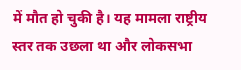में मौत हो चुकी है। यह मामला राष्ट्रीय स्तर तक उछला था और लोकसभा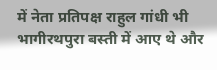में नेता प्रतिपक्ष राहुल गांधी भी भागीरथपुरा बस्ती में आए थे और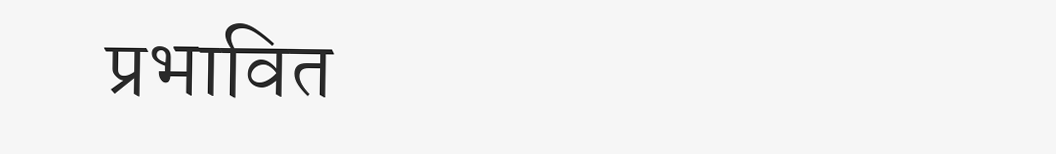प्रभावित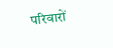परिवारों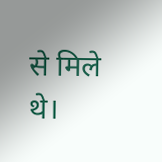से मिले थे।